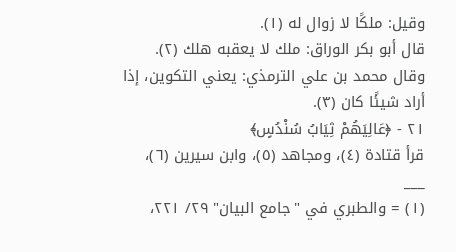وقيل: ملكًا لا زوال له (١).
قال أبو بكر الوراق: ملك لا يعقبه هلك (٢).
وقال محمد بن علي الترمذي: يعني التكوين، إذا أراد شيئًا كان (٣).
٢١ - ﴿عَالِيَهُمْ ثِيَابُ سُنْدُسٍ﴾
قرأ قتادة (٤)، ومجاهد (٥)، وابن سيرين (٦)،
___
(١) = والطبري في "جامع البيان" ٢٩/ ٢٢١،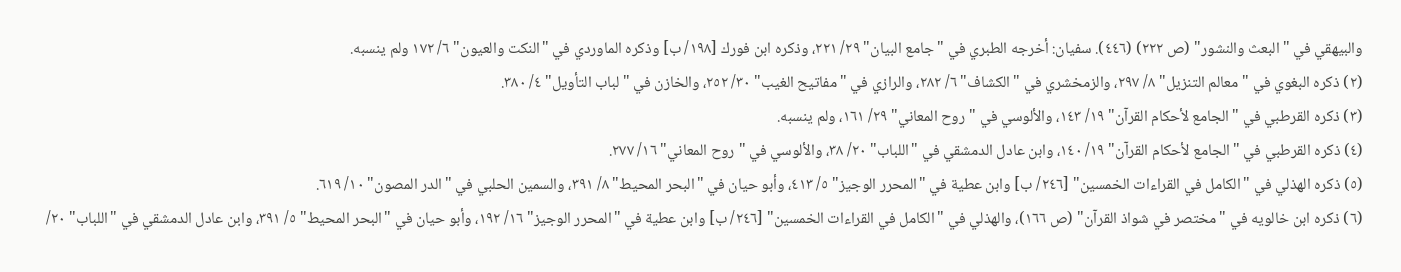والبيهقي في "البعث والنشور" (ص ٢٢٢) (٤٤٦). سفيان: أخرجه الطبري في "جامع البيان" ٢٩/ ٢٢١، وذكره ابن فورك [١٩٨/ ب] وذكره الماوردي في "النكت والعيون" ٦/ ١٧٢ ولم ينسبه.
(٢) ذكره البغوي في "معالم التنزيل" ٨/ ٢٩٧، والزمخشري في "الكشاف" ٦/ ٢٨٢، والرازي في "مفاتيح الغيب" ٣٠/ ٢٥٢، والخازن في "لباب التأويل" ٤/ ٣٨٠.
(٣) ذكره القرطبي في "الجامع لأحكام القرآن" ١٩/ ١٤٣، والألوسي في "روح المعاني" ٢٩/ ١٦١، ولم ينسبه.
(٤) ذكره القرطبي في "الجامع لأحكام القرآن" ١٩/ ١٤٠، وابن عادل الدمشقي في "اللباب" ٢٠/ ٣٨، والألوسي في "روح المعاني" ١٦/ ٢٧٧.
(٥) ذكره الهذلي في "الكامل في القراءات الخمسين" [٢٤٦/ ب] وابن عطية في "المحرر الوجيز" ٥/ ٤١٣، وأبو حيان في "البحر المحيط" ٨/ ٣٩١، والسمين الحلبي في "الدر المصون" ١٠/ ٦١٩.
(٦) ذكره ابن خالويه في "مختصر في شواذ القرآن" (ص ١٦٦)، والهذلي في "الكامل في القراءات الخمسين" [٢٤٦/ ب] وابن عطية في "المحرر الوجيز" ١٦/ ١٩٢، وأبو حيان في "البحر المحيط" ٥/ ٣٩١، وابن عادل الدمشقي في "اللباب" ٢٠/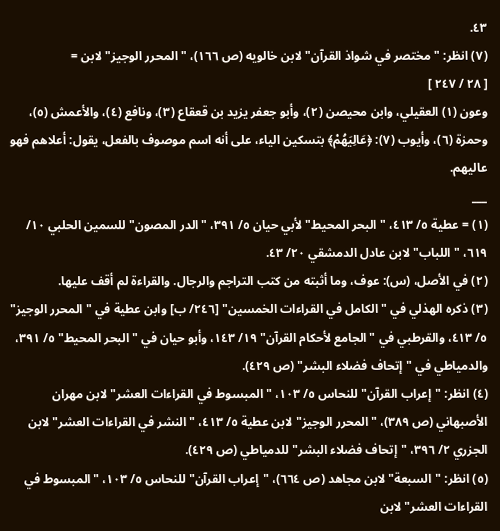٤٣.
(٧) انظر: "مختصر في شواذ القرآن" لابن خالويه (ص ١٦٦)، "المحرر الوجيز" لابن =
[ ٢٨ / ٢٤٧ ]
وعون (١) العقيلي، وابن محيصن (٢)، وأبو جعفر يزيد بن قعقاع (٣)، ونافع (٤)، والأعمش (٥)، وحمزة (٦)، وأيوب (٧): ﴿عَالِيَهُمْ﴾ بتسكين الياء، على أنه اسم موصوف بالفعل، يقول: أعلاهم فهو عاليهم.
___
(١) = عطية ٥/ ٤١٣، "البحر المحيط" لأبي حيان ٥/ ٣٩١، "الدر المصون" للسمين الحلبي ١٠/ ٦١٩، "اللباب" لابن عادل الدمشقي ٢٠/ ٤٣.
(٢) في الأصل، (س): عوف، وما أثبته من كتب التراجم والرجال. والقراءة لم أقف عليها.
(٣) ذكره الهذلي في "الكامل في القراءات الخمسين" [٢٤٦/ ب] وابن عطية في "المحرر الوجيز" ٥/ ٤١٣، والقرطبي في "الجامع لأحكام القرآن" ١٩/ ١٤٣، وأبو حيان في "البحر المحيط" ٥/ ٣٩١، والدمياطي في "إتحاف فضلاء البشر" (ص ٤٢٩).
(٤) انظر: "إعراب القرآن" للنحاس ٥/ ١٠٣، "المبسوط في القراءات العشر" لابن مهران الأصبهاني (ص ٣٨٩)، "المحرر الوجيز" لابن عطية ٥/ ٤١٣، "النشر في القراءات العشر" لابن الجزري ٢/ ٣٩٦، "إتحاف فضلاء البشر" للدمياطي (ص ٤٢٩).
(٥) انظر: "السبعة" لابن مجاهد (ص ٦٦٤)، "إعراب القرآن" للنحاس ٥/ ١٠٣، "المبسوط في القراءات العشر" لابن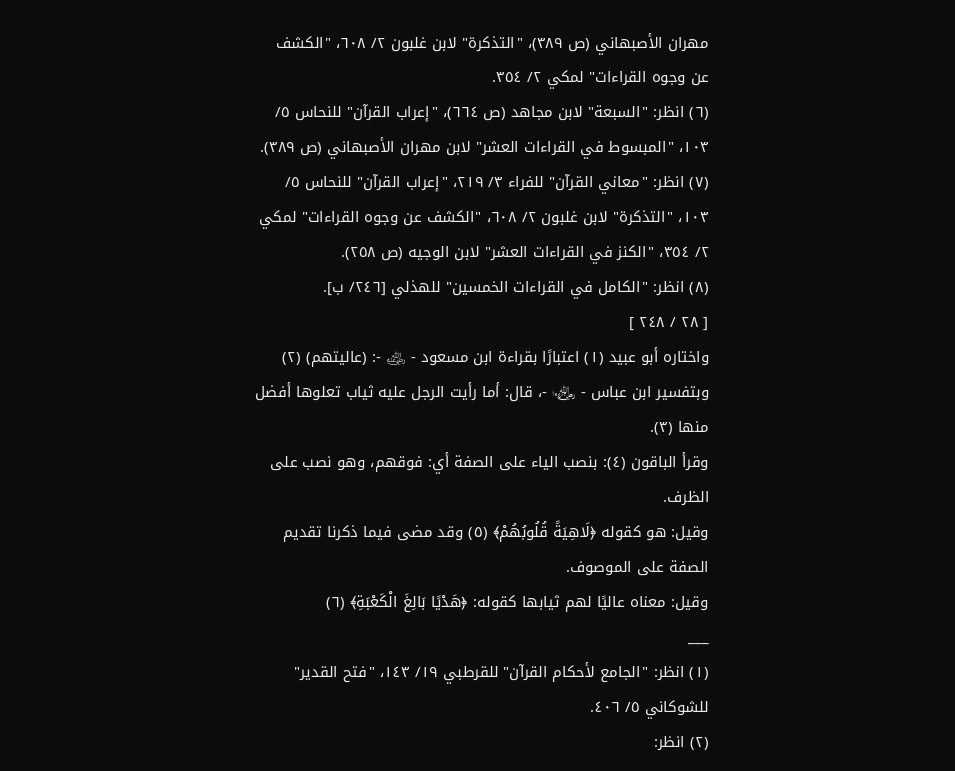مهران الأصبهاني (ص ٣٨٩)، "التذكرة" لابن غلبون ٢/ ٦٠٨، "الكشف عن وجوه القراءات" لمكي ٢/ ٣٥٤.
(٦) انظر: "السبعة" لابن مجاهد (ص ٦٦٤)، "إعراب القرآن" للنحاس ٥/ ١٠٣، "المبسوط في القراءات العشر" لابن مهران الأصبهاني (ص ٣٨٩).
(٧) انظر: "معاني القرآن" للفراء ٣/ ٢١٩، "إعراب القرآن" للنحاس ٥/ ١٠٣، "التذكرة" لابن غلبون ٢/ ٦٠٨، "الكشف عن وجوه القراءات" لمكي ٢/ ٣٥٤، "الكنز في القراءات العشر" لابن الوجيه (ص ٢٥٨).
(٨) انظر: "الكامل في القراءات الخمسين" للهذلي [٢٤٦/ ب].
[ ٢٨ / ٢٤٨ ]
واختاره أبو عبيد (١) اعتبارًا بقراءة ابن مسعود - ﵁ -: (عاليتهم) (٢) وبتفسير ابن عباس - ﵄ -، قال: أما رأيت الرجل عليه ثياب تعلوها أفضل منها (٣).
وقرأ الباقون (٤): بنصب الياء على الصفة أي: فوقهم، وهو نصب على الظرف.
وقيل: هو كقوله ﴿لَاهِيَةً قُلُوبُهُمْ﴾ (٥) وقد مضى فيما ذكرنا تقديم الصفة على الموصوف.
وقيل: معناه عاليًا لهم ثيابها كقوله: ﴿هَدْيًا بَالِغَ الْكَعْبَةِ﴾ (٦)
___
(١) انظر: "الجامع لأحكام القرآن" للقرطبي ١٩/ ١٤٣، "فتح القدير" للشوكاني ٥/ ٤٠٦.
(٢) انظر: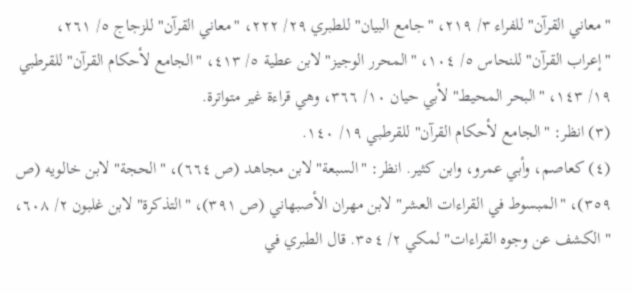"معاني القرآن" للفراء ٣/ ٢١٩، "جامع البيان" للطبري ٢٩/ ٢٢٢، "معاني القرآن" للزجاج ٥/ ٢٦١، "إعراب القرآن" للنحاس ٥/ ١٠٤، "المحرر الوجيز" لابن عطية ٥/ ٤١٣، "الجامع لأحكام القرآن" للقرطبي ١٩/ ١٤٣، "البحر المحيط" لأبي حيان ١٠/ ٣٦٦، وهي قراءة غير متواترة.
(٣) انظر: "الجامع لأحكام القرآن" للقرطبي ١٩/ ١٤٠.
(٤) كعاصم، وأبي عمرو، وابن كثير. انظر: "السبعة" لابن مجاهد (ص ٦٦٤)، "الحجة" لابن خالويه (ص ٣٥٩)، "المبسوط في القراءات العشر" لابن مهران الأصبهاني (ص ٣٩١)، "التذكرة" لابن غلبون ٢/ ٦٠٨، "الكشف عن وجوه القراءات" لمكي ٢/ ٣٥٤. قال الطبري في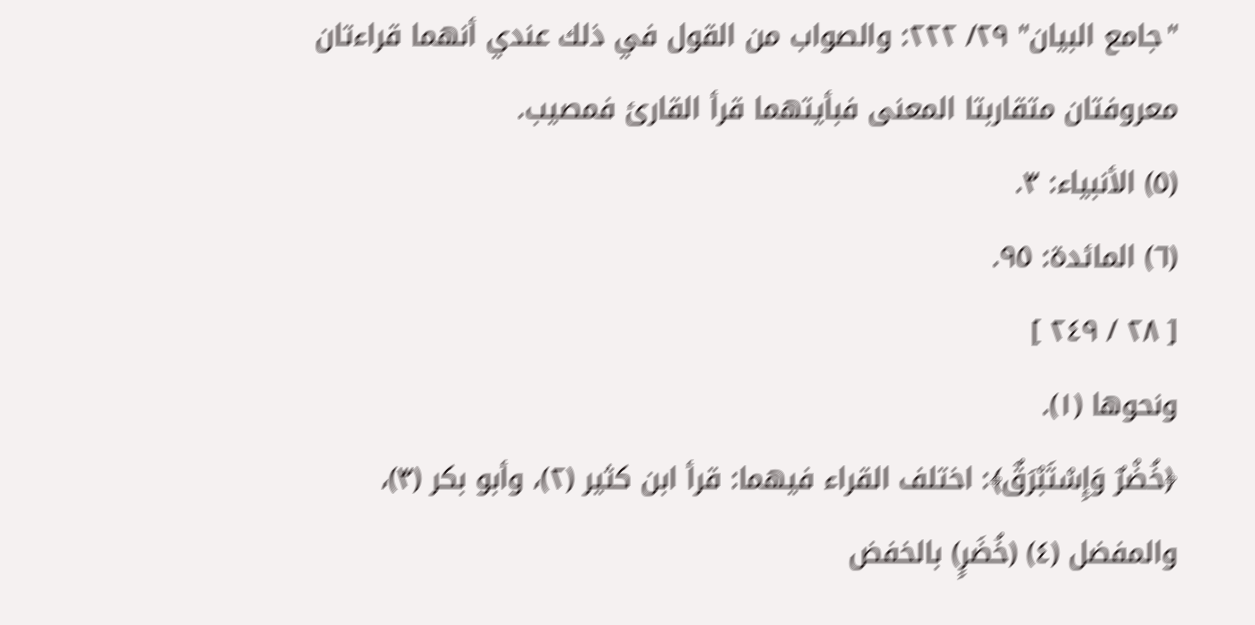"جامع البيان" ٢٩/ ٢٢٢: والصواب من القول في ذلك عندي أنهما قراءتان معروفتان متقاربتا المعنى فبأيتهما قرأ القارئ فمصيب.
(٥) الأنبياء: ٣.
(٦) المائدة: ٩٥.
[ ٢٨ / ٢٤٩ ]
ونحوها (١).
﴿خُضْرٌ وَإِسْتَبْرَقٌ﴾: اختلف القراء فيهما: قرأ ابن كثير (٢)، وأبو بكر (٣)، والمفضل (٤) (خُضَرٍ) بالخفض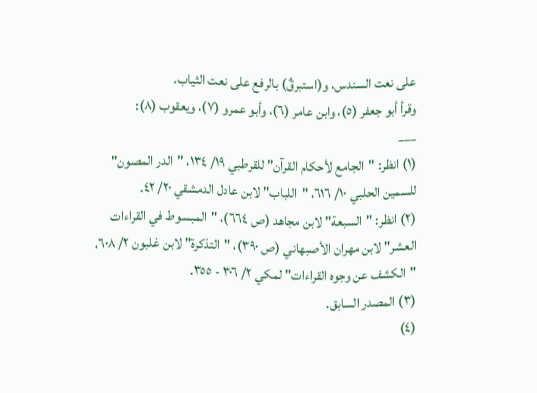على نعت السندس، و(استبرقٌ) بالرفع على نعت الثياب.
وقرأ أبو جعفر (٥)، وابن عامر (٦)، وأبو عمرو (٧)، ويعقوب (٨):
___
(١) انظر: "الجامع لأحكام القرآن" للقرطبي ١٩/ ١٣٤، "الدر المصون" للسمين الحلبي ١٠/ ٦١٦، "اللباب" لابن عادل الدمشقي ٢٠/ ٤٢.
(٢) انظر: "السبعة" لابن مجاهد (ص ٦٦٤)، "المبسوط في القراءات العشر" لابن مهران الأصبهاني (ص ٣٩٠)، "التذكرة" لابن غلبون ٢/ ٦٠٨، "الكشف عن وجوه القراءات" لمكي ٢/ ٣٠٦ - ٣٥٥.
(٣) المصدر السابق.
(٤)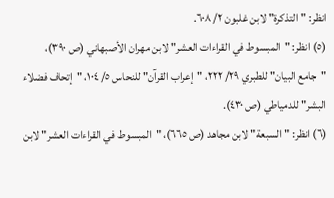انظر: "التذكرة" لابن غلبون ٢/ ٦٠٨.
(٥) انظر: "المبسوط في القراءات العشر" لابن مهران الأصبهاني (ص ٣٩٠)، "جامع البيان" للطبري ٢٩/ ٢٢٢، "إعراب القرآن" للنحاس ٥/ ١٠٤، "إتحاف فضلاء البشر" للدمياطي (ص ٤٣٠).
(٦) انظر: "السبعة" لابن مجاهد (ص ٦٦٥)، "المبسوط في القراءات العشر" لابن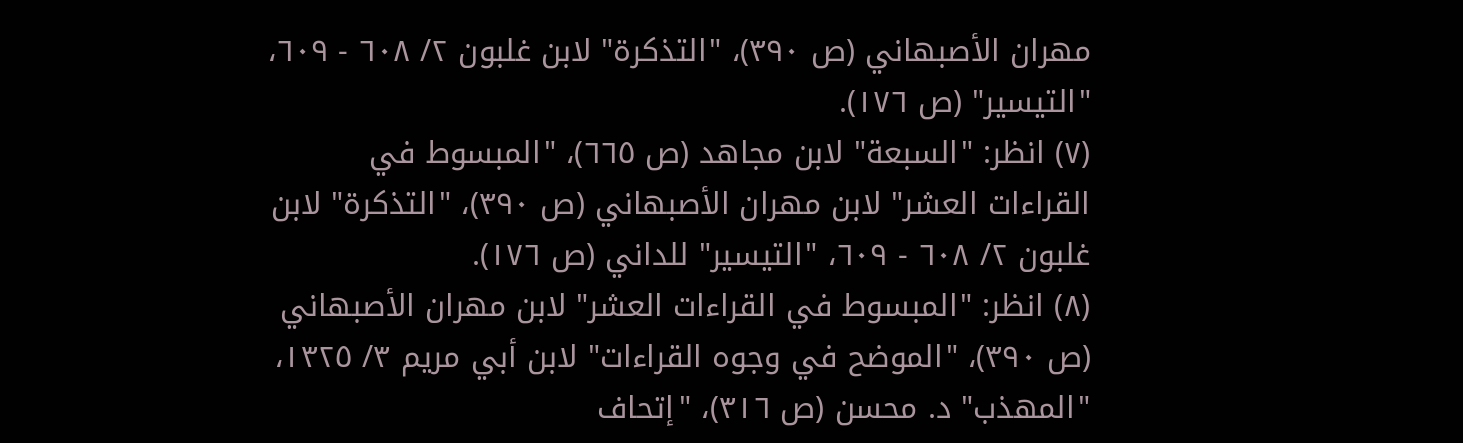مهران الأصبهاني (ص ٣٩٠)، "التذكرة" لابن غلبون ٢/ ٦٠٨ - ٦٠٩، "التيسير" (ص ١٧٦).
(٧) انظر: "السبعة" لابن مجاهد (ص ٦٦٥)، "المبسوط في القراءات العشر" لابن مهران الأصبهاني (ص ٣٩٠)، "التذكرة" لابن غلبون ٢/ ٦٠٨ - ٦٠٩، "التيسير" للداني (ص ١٧٦).
(٨) انظر: "المبسوط في القراءات العشر" لابن مهران الأصبهاني (ص ٣٩٠)، "الموضح في وجوه القراءات" لابن أبي مريم ٣/ ١٣٢٥، "المهذب" د. محسن (ص ٣١٦)، "إتحاف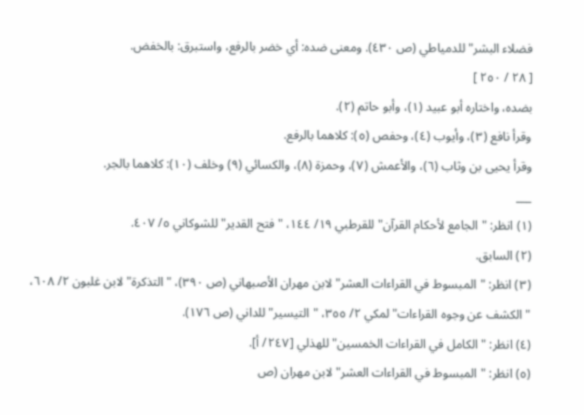فضلاء البشر" للدمياطي (ص ٤٣٠). ومعنى ضده: أي خضر بالرفع، واستبرق: بالخفض.
[ ٢٨ / ٢٥٠ ]
بضده، واختاره أبو عبيد (١)، وأبو حاتم (٢).
وقرأ نافع (٣)، وأيوب (٤)، وحفص (٥): كلاهما بالرفع.
وقرأ يحيى بن وثاب (٦)، والأعمش (٧)، وحمزة (٨)، والكسائي (٩) وخلف (١٠): كلاهما بالجر.
___
(١) انظر: "الجامع لأحكام القرآن" للقرطبي ١٩/ ١٤٤، "فتح القدير" للشوكاني ٥/ ٤٠٧.
(٢) السابق.
(٣) انظر: "المبسوط في القراءات العشر" لابن مهران الأصبهاني (ص ٣٩٠)، "التذكرة" لابن غلبون ٢/ ٦٠٨، "الكشف عن وجوه القراءات" لمكي ٢/ ٣٥٥، "التيسير" للداني (ص ١٧٦).
(٤) انظر: "الكامل في القراءات الخمسين" للهذلي [٢٤٧/ أ].
(٥) انظر: "المبسوط في القراءات العشر" لابن مهران (ص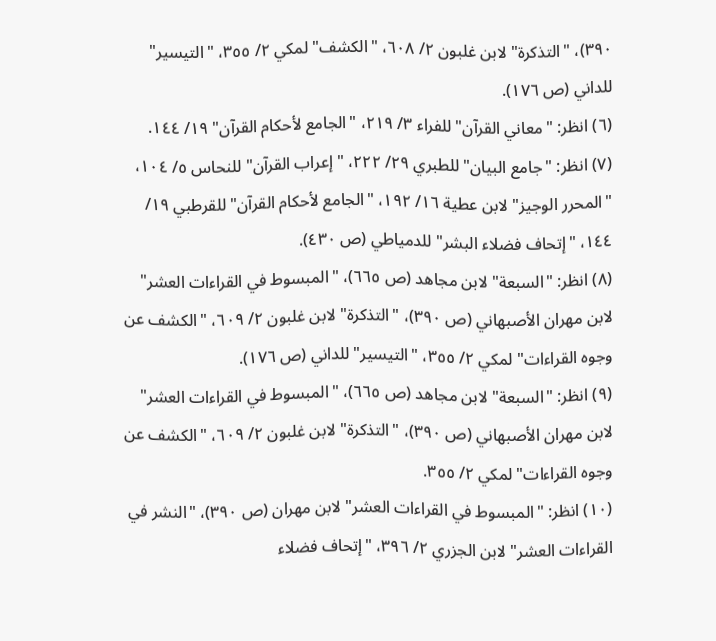٣٩٠)، "التذكرة" لابن غلبون ٢/ ٦٠٨، "الكشف" لمكي ٢/ ٣٥٥، "التيسير" للداني (ص ١٧٦).
(٦) انظر: "معاني القرآن" للفراء ٣/ ٢١٩، "الجامع لأحكام القرآن" ١٩/ ١٤٤.
(٧) انظر: "جامع البيان" للطبري ٢٩/ ٢٢٢، "إعراب القرآن" للنحاس ٥/ ١٠٤، "المحرر الوجيز" لابن عطية ١٦/ ١٩٢، "الجامع لأحكام القرآن" للقرطبي ١٩/ ١٤٤، "إتحاف فضلاء البشر" للدمياطي (ص ٤٣٠).
(٨) انظر: "السبعة" لابن مجاهد (ص ٦٦٥)، "المبسوط في القراءات العشر" لابن مهران الأصبهاني (ص ٣٩٠)، "التذكرة" لابن غلبون ٢/ ٦٠٩، "الكشف عن وجوه القراءات" لمكي ٢/ ٣٥٥، "التيسير" للداني (ص ١٧٦).
(٩) انظر: "السبعة" لابن مجاهد (ص ٦٦٥)، "المبسوط في القراءات العشر" لابن مهران الأصبهاني (ص ٣٩٠)، "التذكرة" لابن غلبون ٢/ ٦٠٩، "الكشف عن وجوه القراءات" لمكي ٢/ ٣٥٥.
(١٠) انظر: "المبسوط في القراءات العشر" لابن مهران (ص ٣٩٠)، "النشر في القراءات العشر" لابن الجزري ٢/ ٣٩٦، "إتحاف فضلاء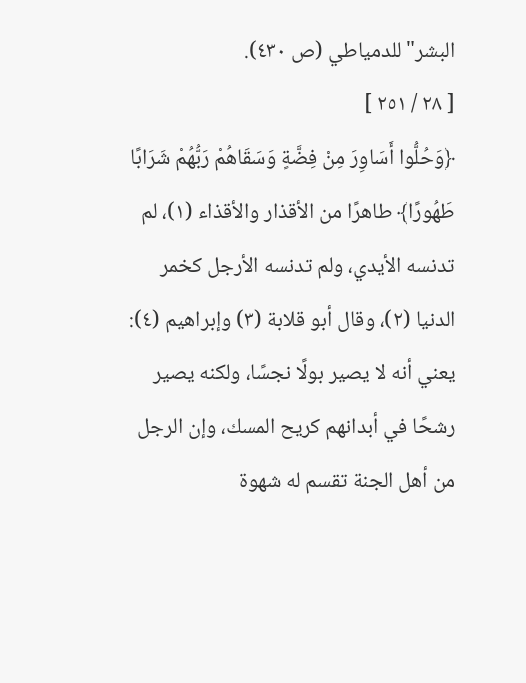البشر" للدمياطي (ص ٤٣٠).
[ ٢٨ / ٢٥١ ]
﴿وَحُلُّوا أَسَاوِرَ مِنْ فِضَّةٍ وَسَقَاهُمْ رَبُّهُمْ شَرَابًا طَهُورًا﴾ طاهرًا من الأقذار والأقذاء (١)، لم تدنسه الأيدي، ولم تدنسه الأرجل كخمر الدنيا (٢)، وقال أبو قلابة (٣) وإبراهيم (٤): يعني أنه لا يصير بولًا نجسًا، ولكنه يصير رشحًا في أبدانهم كريح المسك، وإن الرجل من أهل الجنة تقسم له شهوة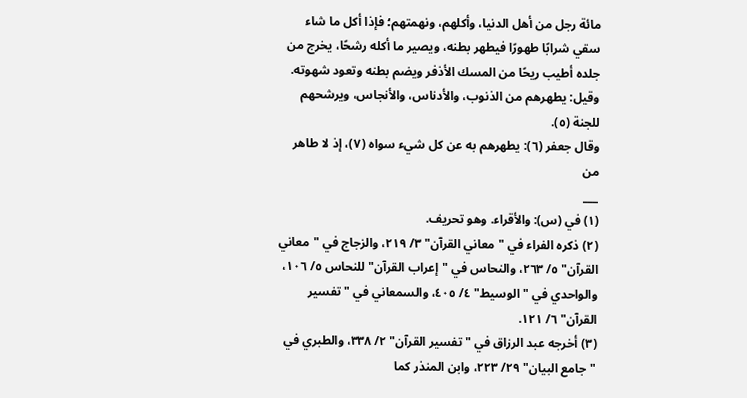مائة رجل من أهل الدنيا، وأكلهم، ونهمتهم؛ فإذا أكل ما شاء سقي شرابًا طهورًا فيطهر بطنه، ويصير ما أكله رشحًا، يخرج من جلده أطيب ريحًا من المسك الأذفر ويضم بطنه وتعود شهوته.
وقيل: يطهرهم من الذنوب، والأدناس، والأنجاس، ويرشحهم للجنة (٥).
وقال جعفر (٦): يطهرهم به عن كل شيء سواه (٧)، إذ لا طاهر من
___
(١) في (س): والأقراء. وهو تحريف.
(٢) ذكره الفراء في "معاني القرآن" ٣/ ٢١٩، والزجاج في "معاني القرآن" ٥/ ٢٦٣، والنحاس في "إعراب القرآن" للنحاس ٥/ ١٠٦، والواحدي في "الوسيط" ٤/ ٤٠٥، والسمعاني في "تفسير القرآن" ٦/ ١٢١.
(٣) أخرجه عبد الرزاق في "تفسير القرآن" ٢/ ٣٣٨، والطبري في "جامع البيان" ٢٩/ ٢٢٣، وابن المنذر كما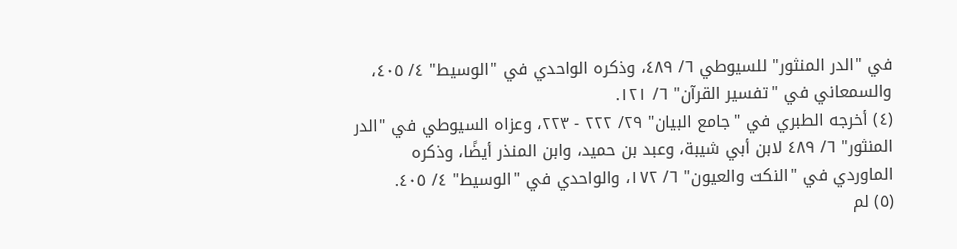في "الدر المنثور" للسيوطي ٦/ ٤٨٩، وذكره الواحدي في "الوسيط" ٤/ ٤٠٥، والسمعاني في "تفسير القرآن" ٦/ ١٢١.
(٤) أخرجه الطبري في "جامع البيان" ٢٩/ ٢٢٢ - ٢٢٣، وعزاه السيوطي في "الدر المنثور" ٦/ ٤٨٩ لابن أبي شيبة، وعبد بن حميد، وابن المنذر أيضًا، وذكره الماوردي في "النكت والعيون" ٦/ ١٧٢، والواحدي في "الوسيط" ٤/ ٤٠٥.
(٥) لم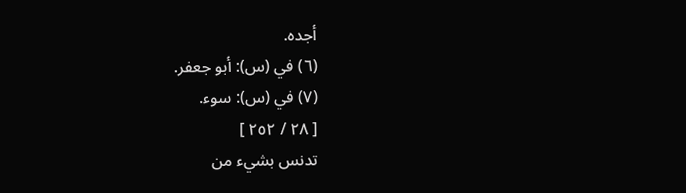أجده.
(٦) في (س): أبو جعفر.
(٧) في (س): سوء.
[ ٢٨ / ٢٥٢ ]
تدنس بشيء من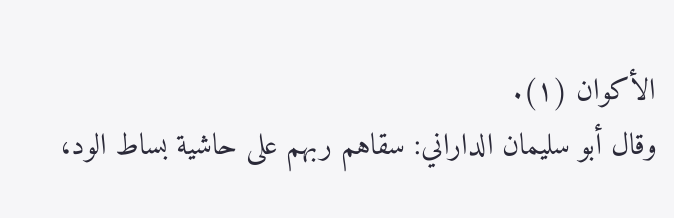الأكوان (١).
وقال أبو سليمان الداراني: سقاهم ربهم على حاشية بساط الود،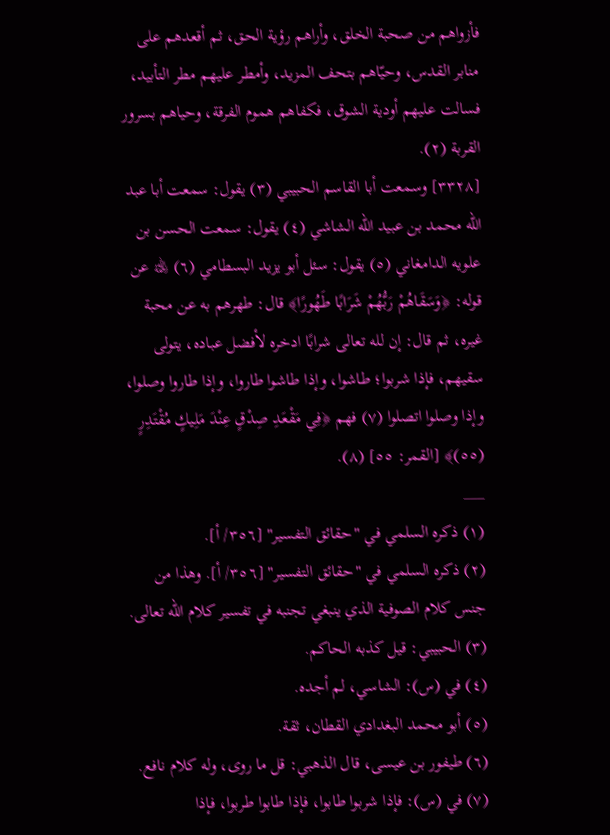فأزواهم من صحبة الخلق، وأراهم رؤية الحق، ثم أقعدهم على منابر القدس، وحيّاهم بتحف المزيد، وأمطر عليهم مطر التأبيد، فسالت عليهم أودية الشوق، فكفاهم هموم الفرقة، وحياهم بسرور القربة (٢).
[٣٣٢٨] وسمعت أبا القاسم الحبيبي (٣) يقول: سمعت أبا عبد الله محمد بن عبيد الله الشاشي (٤) يقول: سمعت الحسن بن علويه الدامغاني (٥) يقول: سئل أبو يزيد البسطامي (٦) ﵀ عن قوله: ﴿وَسَقَاهُمْ رَبُّهُمْ شَرَابًا طَهُورًا﴾ قال: طهرهم به عن محبة غيره، ثم قال: إن لله تعالى شرابًا ادخره لأفضل عباده، يتولى سقيهم، فإذا شربوا؛ طاشوا، وإذا طاشوا طاروا، وإذا طاروا وصلوا، وإذا وصلوا اتصلوا (٧) فهم ﴿فِي مَقْعَدِ صِدْقٍ عِنْدَ مَلِيكٍ مُقْتَدِرٍ (٥٥)﴾ [القمر: ٥٥] (٨).
___
(١) ذكره السلمي في "حقائق التفسير" [٣٥٦/ أ].
(٢) ذكره السلمي في "حقائق التفسير" [٣٥٦/ أ]. وهذا من جنس كلام الصوفية الذي ينبغي تجنبه في تفسير كلام الله تعالى.
(٣) الحبيبي: قيل كذبه الحاكم.
(٤) في (س): الشاسي، لم أجده.
(٥) أبو محمد البغدادي القطان، ثقة.
(٦) طيفور بن عيسى، قال الذهبي: قل ما روى، وله كلام نافع.
(٧) في (س): فإذا شربوا طابوا، فإذا طابوا طربوا، فإذا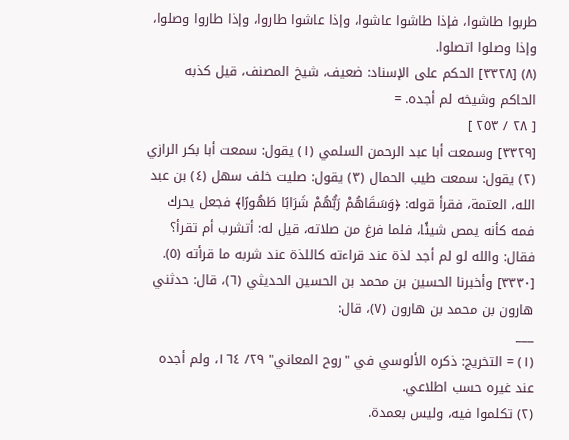طربوا طاشوا، فإذا طاشوا عاشوا، وإذا عاشوا طاروا، وإذا طاروا وصلوا، وإذا وصلوا اتصلوا.
(٨) [٣٣٢٨] الحكم على الإسناد: ضعيف، شيخ المصنف، قيل كذبه الحاكم وشيخه لم أجده. =
[ ٢٨ / ٢٥٣ ]
[٣٣٢٩] وسمعت أبا عبد الرحمن السلمي (١) يقول: سمعت أبا بكر الرازي (٢) يقول: سمعت طيب الحمال (٣) يقول: صليت خلف سهل (٤) بن عبد الله، العتمة، فقرأ قوله: ﴿وَسَقَاهُمْ رَبُّهُمْ شَرَابًا طَهُورًا﴾ فجعل يحرك فمه كأنه يمص شيئًا، فلما فرغ من صلاته، قيل له: أتشرب أم تقرأ؟ فقال: والله لو لم أجد لذة عند قراءته كاللذة عند شربه ما قرأته (٥).
[٣٣٣٠] وأخبرنا الحسين بن محمد بن الحسين الحديثي (٦)، قال: حدثني هارون بن محمد بن هارون (٧)، قال:
___
(١) = التخريج: ذكره الألوسي في "روح المعاني" ٢٩/ ١٦٤، ولم أجده عند غيره حسب اطلاعي.
(٢) تكلموا فيه، وليس بعمدة.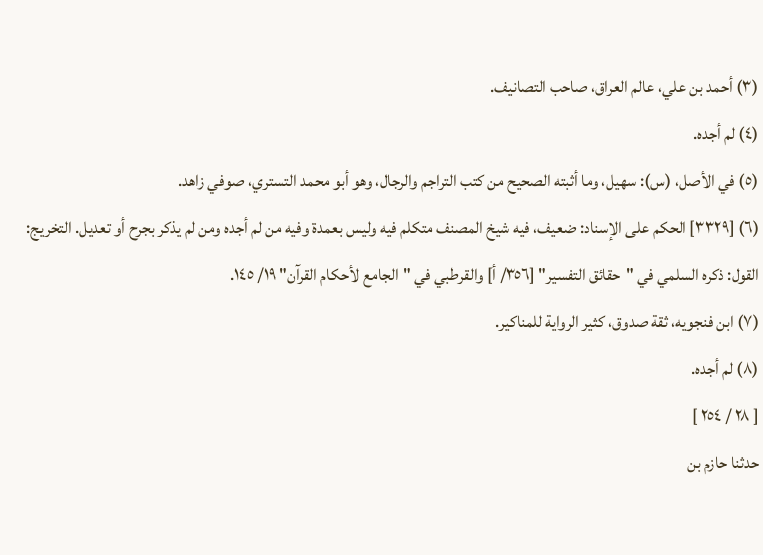(٣) أحمد بن علي، عالم العراق، صاحب التصانيف.
(٤) لم أجده.
(٥) في الأصل، (س): سهيل، وما أثبته الصحيح من كتب التراجم والرجال، وهو أبو محمد التستري، صوفي زاهد.
(٦) [٣٣٢٩] الحكم على الإسناد: ضعيف، فيه شيخ المصنف متكلم فيه وليس بعمدة وفيه من لم أجده ومن لم يذكر بجرح أو تعديل. التخريج: القول: ذكره السلمي في "حقائق التفسير" [٣٥٦/ أ] والقرطبي في "الجامع لأحكام القرآن" ١٩/ ١٤٥.
(٧) ابن فنجويه، ثقة صدوق، كثير الرواية للمناكير.
(٨) لم أجده.
[ ٢٨ / ٢٥٤ ]
حدثنا حازم بن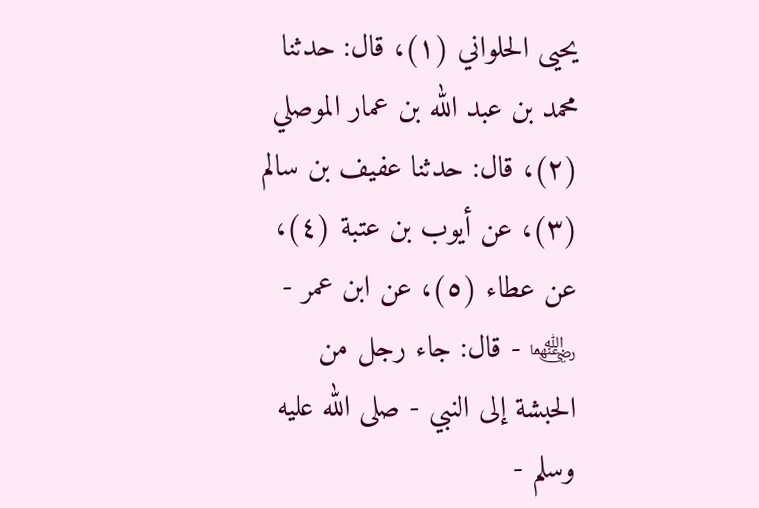يحيى الحلواني (١)، قال: حدثنا محمد بن عبد الله بن عمار الموصلي (٢)، قال: حدثنا عفيف بن سالم (٣)، عن أيوب بن عتبة (٤)، عن عطاء (٥)، عن ابن عمر - ﵄ - قال: جاء رجل من الحبشة إلى النبي - صلى الله عليه وسلم -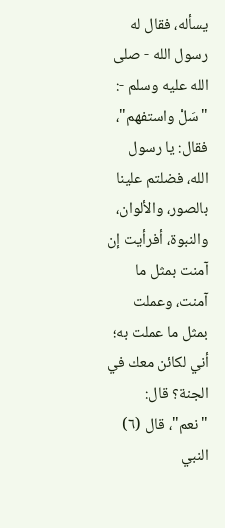يسأله، فقال له رسول الله - صلى الله عليه وسلم -: "سَلْ واستفهم"، فقال: يا رسول الله، فضلتم علينا بالصور، والألوان، والنبوة، أفرأيت إن آمنت بمثل ما آمنت، وعملت بمثل ما عملت به؛ أني لكائن معك في الجنة؟ قال: "نعم"، قال (٦) النبي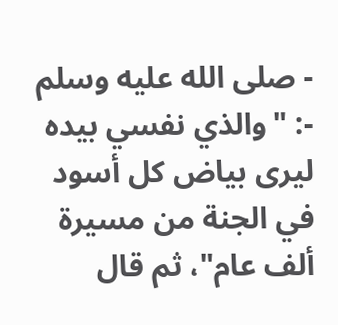- صلى الله عليه وسلم -: "والذي نفسي بيده ليرى بياض كل أسود في الجنة من مسيرة ألف عام"، ثم قال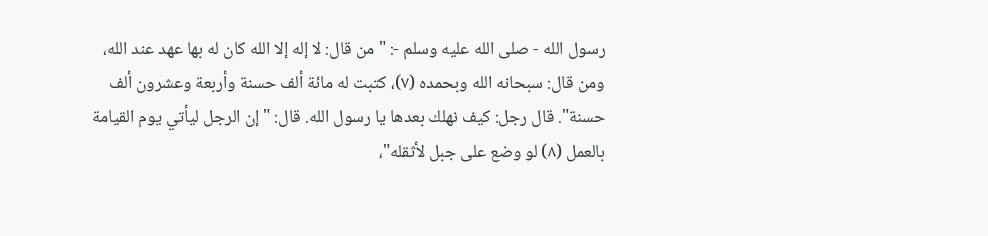رسول الله - صلى الله عليه وسلم -: "من قال: لا إله إلا الله كان له بها عهد عند الله، ومن قال: سبحانه الله وبحمده (٧)، كتبت له مائة ألف حسنة وأربعة وعشرون ألف حسنة". قال رجل: كيف نهلك بعدها يا رسول الله. قال: "إن الرجل ليأتي يوم القيامة بالعمل (٨) لو وضع على جبل لأثقله"،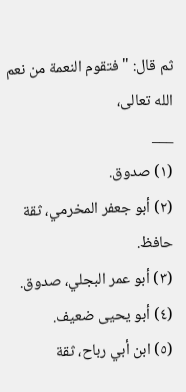ثم قال: "فتقوم النعمة من نعم الله تعالى،
___
(١) صدوق.
(٢) أبو جعفر المخرمي، ثقة حافظ.
(٣) أبو عمر البجلي، صدوق.
(٤) أبو يحيى ضعيف.
(٥) ابن أبي رباح، ثقة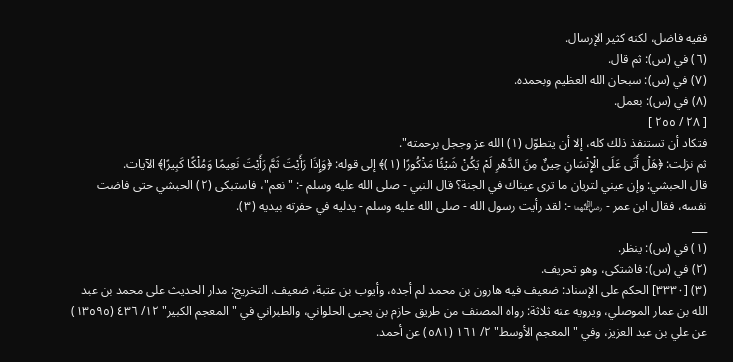فقيه فاضل، لكنه كثير الإرسال.
(٦) في (س): ثم قال.
(٧) في (س): سبحان الله العظيم وبحمده.
(٨) في (س): بعمل.
[ ٢٨ / ٢٥٥ ]
فتكاد أن تستنفذ ذلك كله، إلا أن يتطوّل (١) الله عز وججل برحمته".
ثم نزلت: ﴿هَلْ أَتَى عَلَى الْإِنْسَانِ حِينٌ مِنَ الدَّهْرِ لَمْ يَكُنْ شَيْئًا مَذْكُورًا (١)﴾ إلى قوله: ﴿وَإِذَا رَأَيْتَ ثَمَّ رَأَيْتَ نَعِيمًا وَمُلْكًا كَبِيرًا﴾ الآيات.
قال الحبشي: وإن عيني لتريان ما ترى عيناك في الجنة؟ قال النبي - صلى الله عليه وسلم -: "نعم"، فاستبكى (٢) الحبشي حتى فاضت نفسه، فقال ابن عمر - ﵄ -: لقد رأيت رسول الله - صلى الله عليه وسلم - يدليه في حفرته بيديه (٣).
___
(١) في (س): ينظر.
(٢) في (س): فاشتكى، وهو تحريف.
(٣) [٣٣٣٠] الحكم على الإسناد: ضعيف فيه هارون بن محمد لم أجده، وأيوب بن عتبة، ضعيف. التخريج: مدار الحديث على محمد بن عبد الله بن عمار الموصلي، ويرويه عنه ثلاثة: رواه المصنف من طريق حازم بن يحيى الحلواني، والطبراني في "المعجم الكبير" ١٢/ ٤٣٦ (١٣٥٩٥) عن علي بن عبد العزيز، وفي "المعجم الأوسط" ٢/ ١٦١ (٥٨١) عن أحمد.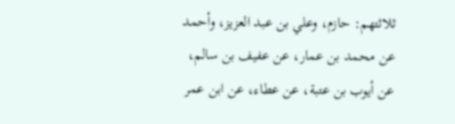ثلاثتهم: حازم، وعلي بن عبد العزيز، وأحمد عن محمد بن عمار، عن عفيف بن سالم، عن أيوب بن عتبة، عن عطاء، عن ابن عمر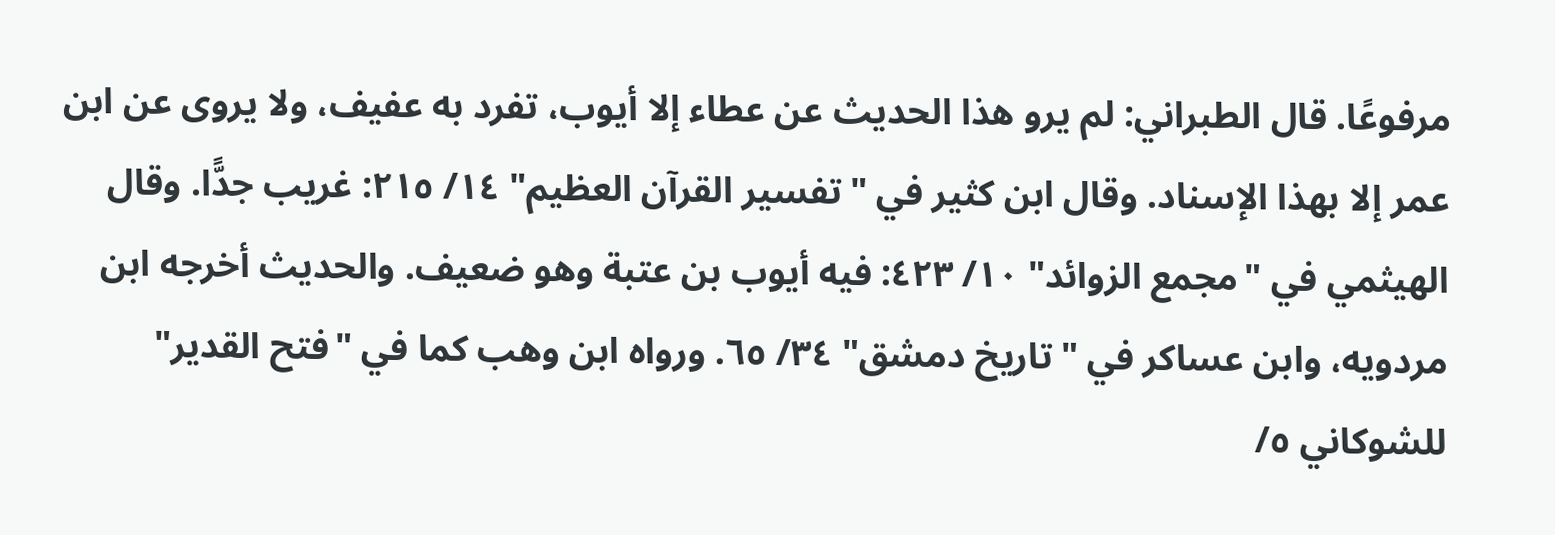مرفوعًا. قال الطبراني: لم يرو هذا الحديث عن عطاء إلا أيوب، تفرد به عفيف، ولا يروى عن ابن عمر إلا بهذا الإسناد. وقال ابن كثير في "تفسير القرآن العظيم" ١٤/ ٢١٥: غريب جدًّا. وقال الهيثمي في "مجمع الزوائد" ١٠/ ٤٢٣: فيه أيوب بن عتبة وهو ضعيف. والحديث أخرجه ابن مردويه، وابن عساكر في "تاريخ دمشق" ٣٤/ ٦٥. ورواه ابن وهب كما في "فتح القدير" للشوكاني ٥/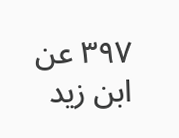٣٩٧ عن ابن زيد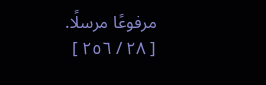مرفوعًا مرسلًا.
[ ٢٨ / ٢٥٦ ]